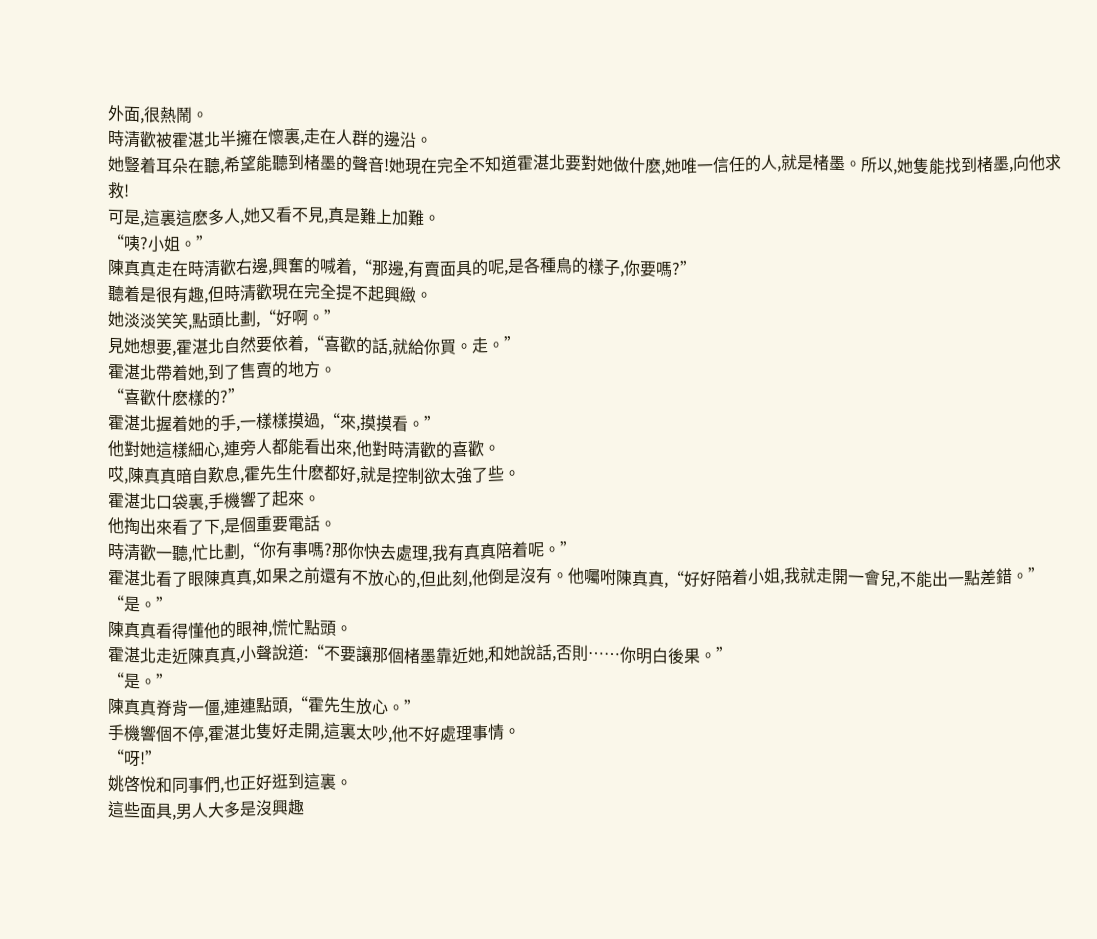外面,很熱鬧。
時清歡被霍湛北半擁在懷裏,走在人群的邊沿。
她豎着耳朵在聽,希望能聽到楮墨的聲音!她現在完全不知道霍湛北要對她做什麽,她唯一信任的人,就是楮墨。所以,她隻能找到楮墨,向他求救!
可是,這裏這麽多人,她又看不見,真是難上加難。
“咦?小姐。”
陳真真走在時清歡右邊,興奮的喊着,“那邊,有賣面具的呢,是各種鳥的樣子,你要嗎?”
聽着是很有趣,但時清歡現在完全提不起興緻。
她淡淡笑笑,點頭比劃,“好啊。”
見她想要,霍湛北自然要依着,“喜歡的話,就給你買。走。”
霍湛北帶着她,到了售賣的地方。
“喜歡什麽樣的?”
霍湛北握着她的手,一樣樣摸過,“來,摸摸看。”
他對她這樣細心,連旁人都能看出來,他對時清歡的喜歡。
哎,陳真真暗自歎息,霍先生什麽都好,就是控制欲太強了些。
霍湛北口袋裏,手機響了起來。
他掏出來看了下,是個重要電話。
時清歡一聽,忙比劃,“你有事嗎?那你快去處理,我有真真陪着呢。”
霍湛北看了眼陳真真,如果之前還有不放心的,但此刻,他倒是沒有。他囑咐陳真真,“好好陪着小姐,我就走開一會兒,不能出一點差錯。”
“是。”
陳真真看得懂他的眼神,慌忙點頭。
霍湛北走近陳真真,小聲說道:“不要讓那個楮墨靠近她,和她說話,否則……你明白後果。”
“是。”
陳真真脊背一僵,連連點頭,“霍先生放心。”
手機響個不停,霍湛北隻好走開,這裏太吵,他不好處理事情。
“呀!”
姚啓悅和同事們,也正好逛到這裏。
這些面具,男人大多是沒興趣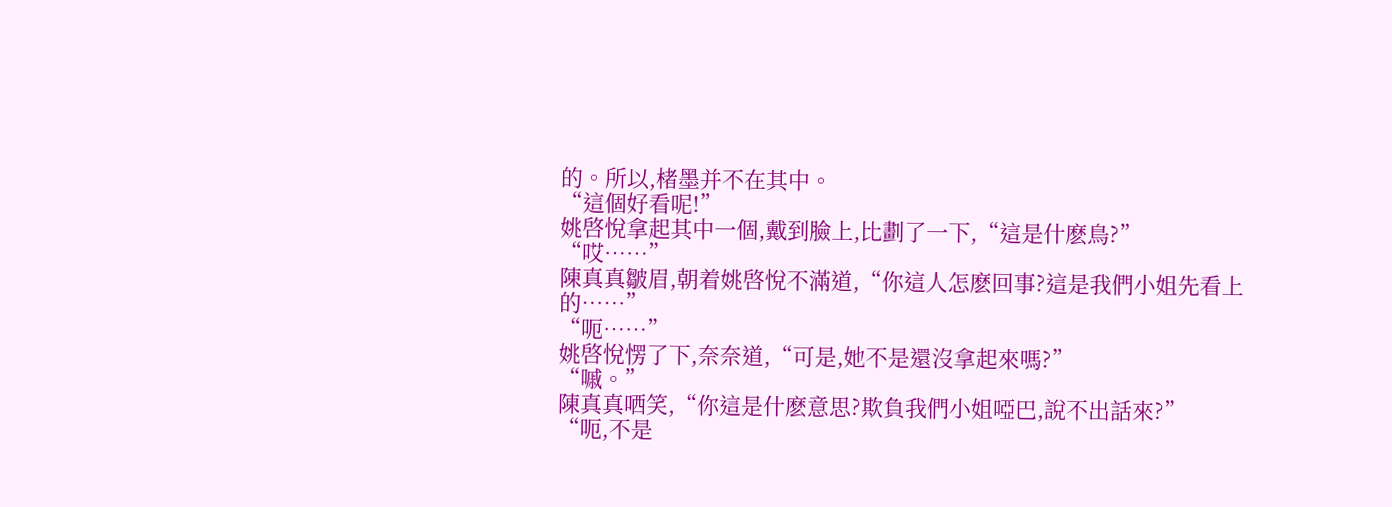的。所以,楮墨并不在其中。
“這個好看呢!”
姚啓悅拿起其中一個,戴到臉上,比劃了一下,“這是什麽鳥?”
“哎……”
陳真真皺眉,朝着姚啓悅不滿道,“你這人怎麽回事?這是我們小姐先看上的……”
“呃……”
姚啓悅愣了下,奈奈道,“可是,她不是還沒拿起來嗎?”
“嘁。”
陳真真哂笑,“你這是什麽意思?欺負我們小姐啞巴,說不出話來?”
“呃,不是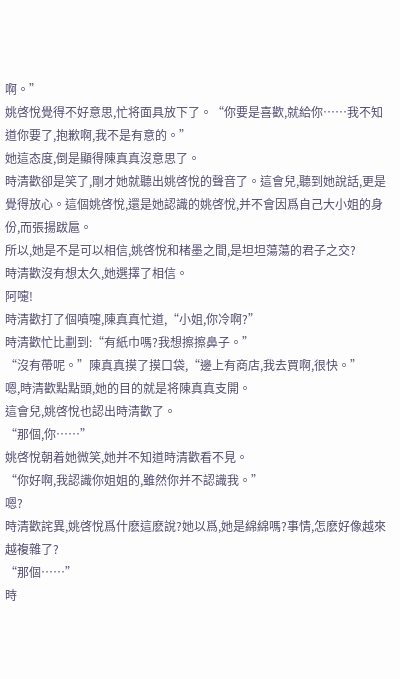啊。”
姚啓悅覺得不好意思,忙将面具放下了。“你要是喜歡,就給你……我不知道你要了,抱歉啊,我不是有意的。”
她這态度,倒是顯得陳真真沒意思了。
時清歡卻是笑了,剛才她就聽出姚啓悅的聲音了。這會兒,聽到她說話,更是覺得放心。這個姚啓悅,還是她認識的姚啓悅,并不會因爲自己大小姐的身份,而張揚跋扈。
所以,她是不是可以相信,姚啓悅和楮墨之間,是坦坦蕩蕩的君子之交?
時清歡沒有想太久,她選擇了相信。
阿嚏!
時清歡打了個噴嚏,陳真真忙道,“小姐,你冷啊?”
時清歡忙比劃到:“有紙巾嗎?我想擦擦鼻子。”
“沒有帶呢。”陳真真摸了摸口袋,“邊上有商店,我去買啊,很快。”
嗯,時清歡點點頭,她的目的就是将陳真真支開。
這會兒,姚啓悅也認出時清歡了。
“那個,你……”
姚啓悅朝着她微笑,她并不知道時清歡看不見。
“你好啊,我認識你姐姐的,雖然你并不認識我。”
嗯?
時清歡詫異,姚啓悅爲什麽這麽說?她以爲,她是綿綿嗎?事情,怎麽好像越來越複雜了?
“那個……”
時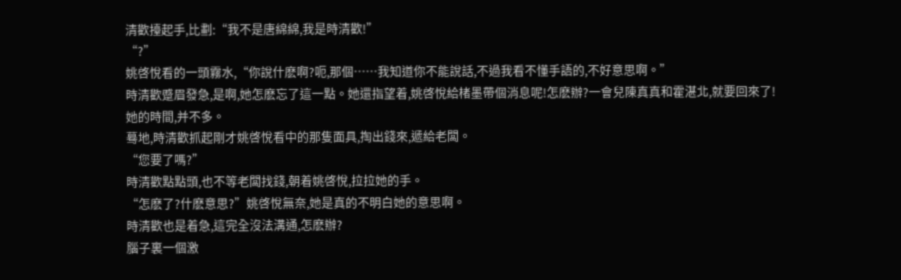清歡擡起手,比劃:“我不是唐綿綿,我是時清歡!”
“?”
姚啓悅看的一頭霧水,“你說什麽啊?呃,那個……我知道你不能說話,不過我看不懂手語的,不好意思啊。”
時清歡蹙眉發急,是啊,她怎麽忘了這一點。她還指望着,姚啓悅給楮墨帶個消息呢!怎麽辦?一會兒陳真真和霍湛北,就要回來了!
她的時間,并不多。
蓦地,時清歡抓起剛才姚啓悅看中的那隻面具,掏出錢來,遞給老闆。
“您要了嗎?”
時清歡點點頭,也不等老闆找錢,朝着姚啓悅,拉拉她的手。
“怎麽了?什麽意思?”姚啓悅無奈,她是真的不明白她的意思啊。
時清歡也是着急,這完全沒法溝通,怎麽辦?
腦子裏一個激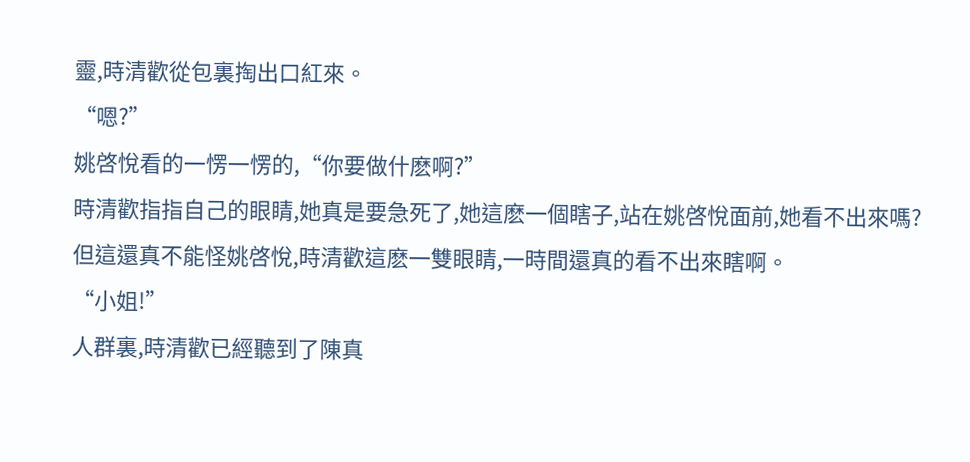靈,時清歡從包裏掏出口紅來。
“嗯?”
姚啓悅看的一愣一愣的,“你要做什麽啊?”
時清歡指指自己的眼睛,她真是要急死了,她這麽一個瞎子,站在姚啓悅面前,她看不出來嗎?
但這還真不能怪姚啓悅,時清歡這麽一雙眼睛,一時間還真的看不出來瞎啊。
“小姐!”
人群裏,時清歡已經聽到了陳真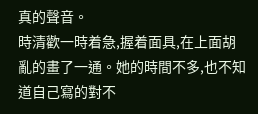真的聲音。
時清歡一時着急,握着面具,在上面胡亂的畫了一通。她的時間不多,也不知道自己寫的對不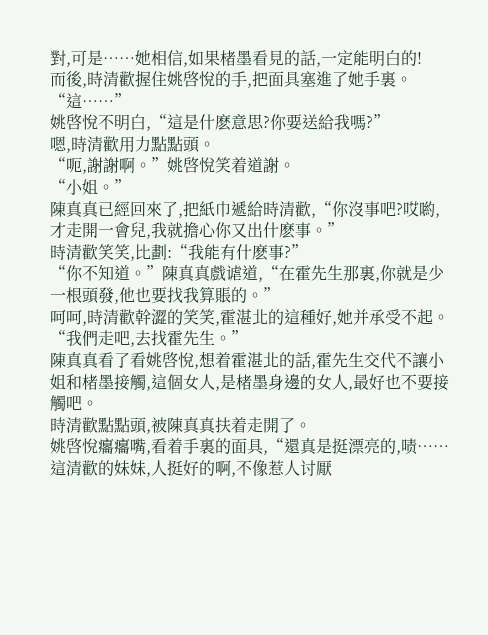對,可是……她相信,如果楮墨看見的話,一定能明白的!
而後,時清歡握住姚啓悅的手,把面具塞進了她手裏。
“這……”
姚啓悅不明白,“這是什麽意思?你要送給我嗎?”
嗯,時清歡用力點點頭。
“呃,謝謝啊。”姚啓悅笑着道謝。
“小姐。”
陳真真已經回來了,把紙巾遞給時清歡,“你沒事吧?哎喲,才走開一會兒,我就擔心你又出什麽事。”
時清歡笑笑,比劃:“我能有什麽事?”
“你不知道。”陳真真戲谑道,“在霍先生那裏,你就是少一根頭發,他也要找我算賬的。”
呵呵,時清歡幹澀的笑笑,霍湛北的這種好,她并承受不起。
“我們走吧,去找霍先生。”
陳真真看了看姚啓悅,想着霍湛北的話,霍先生交代不讓小姐和楮墨接觸,這個女人,是楮墨身邊的女人,最好也不要接觸吧。
時清歡點點頭,被陳真真扶着走開了。
姚啓悅癟癟嘴,看着手裏的面具,“還真是挺漂亮的,啧……這清歡的妹妹,人挺好的啊,不像惹人讨厭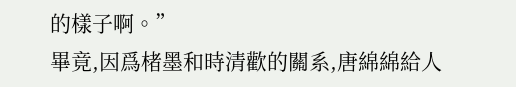的樣子啊。”
畢竟,因爲楮墨和時清歡的關系,唐綿綿給人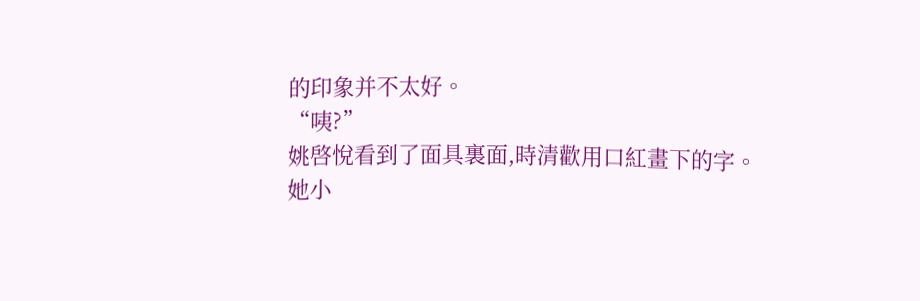的印象并不太好。
“咦?”
姚啓悅看到了面具裏面,時清歡用口紅畫下的字。
她小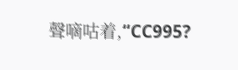聲嘀咕着,“CC995?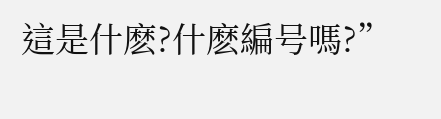這是什麽?什麽編号嗎?”